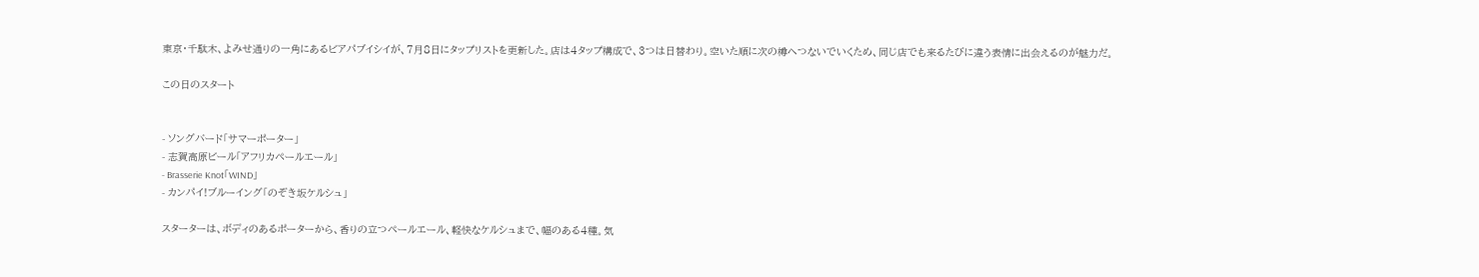東京・千駄木、よみせ通りの一角にあるビアパブイシイが、7月8日にタップリストを更新した。店は4タップ構成で、3つは日替わり。空いた順に次の樽へつないでいくため、同じ店でも来るたびに違う表情に出会えるのが魅力だ。

この日のスタート


- ソングバード「サマーポーター」
- 志賀高原ビール「アフリカペールエール」
- Brasserie Knot「WIND」
- カンパイ!ブルーイング「のぞき坂ケルシュ」

スターターは、ボディのあるポーターから、香りの立つペールエール、軽快なケルシュまで、幅のある4種。気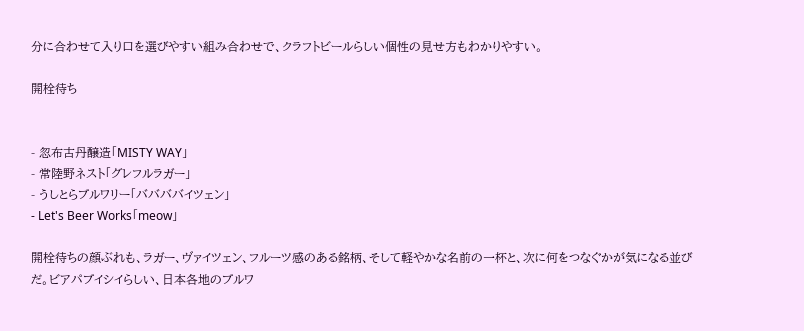分に合わせて入り口を選びやすい組み合わせで、クラフトビールらしい個性の見せ方もわかりやすい。

開栓待ち


- 忽布古丹醸造「MISTY WAY」
- 常陸野ネスト「グレフルラガー」
- うしとらブルワリー「ババババイツェン」
- Let's Beer Works「meow」

開栓待ちの顔ぶれも、ラガー、ヴァイツェン、フルーツ感のある銘柄、そして軽やかな名前の一杯と、次に何をつなぐかが気になる並びだ。ビアパブイシイらしい、日本各地のブルワ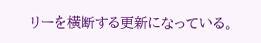リーを横断する更新になっている。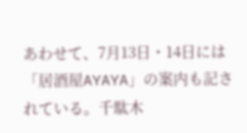あわせて、7月13日・14日には「居酒屋AYAYA」の案内も記されている。千駄木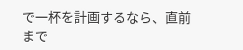で一杯を計画するなら、直前まで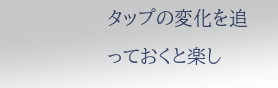タップの変化を追っておくと楽し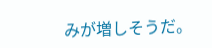みが増しそうだ。